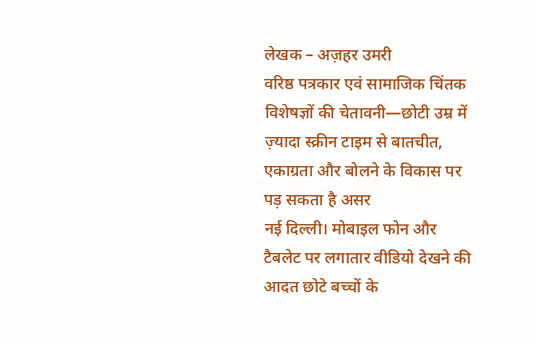लेखक – अज़हर उमरी
वरिष्ठ पत्रकार एवं सामाजिक चिंतक
विशेषज्ञों की चेतावनी—छोटी उम्र में ज़्यादा स्क्रीन टाइम से बातचीत, एकाग्रता और बोलने के विकास पर पड़ सकता है असर
नई दिल्ली। मोबाइल फोन और टैबलेट पर लगातार वीडियो देखने की आदत छोटे बच्चों के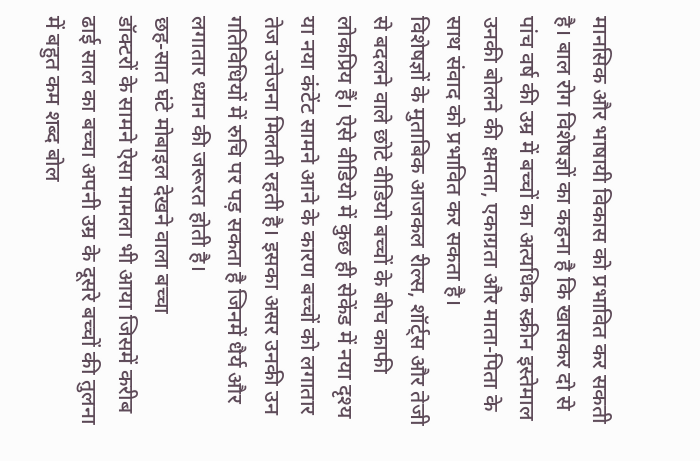मानसिक और भाषायी विकास को प्रभावित कर सकती है। बाल रोग विशेषज्ञों का कहना है कि खासकर दो से पांच वर्ष की उम्र में बच्चों का अत्यधिक स्क्रीन इस्तेमाल उनकी बोलने की क्षमता, एकाग्रता और माता-पिता के साथ संवाद को प्रभावित कर सकता है।
विशेषज्ञों के मुताबिक आजकल रील्स, शॉर्ट्स और तेजी से बदलने वाले छोटे वीडियो बच्चों के बीच काफी लोकप्रिय हैं। ऐसे वीडियो में कुछ ही सेकेंड में नया दृश्य या नया कंटेंट सामने आने के कारण बच्चों को लगातार तेज उत्तेजना मिलती रहती है। इसका असर उनकी उन गतिविधियों में रुचि पर पड़ सकता है जिनमें धैर्य और लगातार ध्यान की जरूरत होती है।
छह-सात घंटे मोबाइल देखने वाला बच्चा
डॉक्टरों के सामने ऐसा मामला भी आया जिसमें करीब ढाई साल का बच्चा अपनी उम्र के दूसरे बच्चों की तुलना में बहुत कम शब्द बोल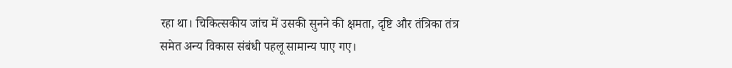रहा था। चिकित्सकीय जांच में उसकी सुनने की क्षमता, दृष्टि और तंत्रिका तंत्र समेत अन्य विकास संबंधी पहलू सामान्य पाए गए।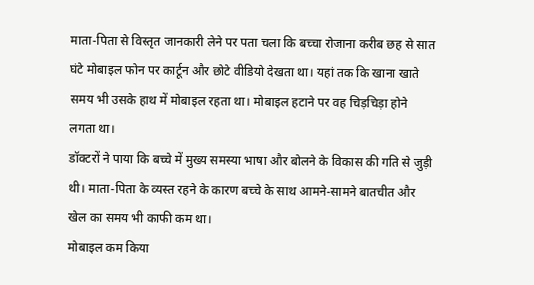माता-पिता से विस्तृत जानकारी लेने पर पता चला कि बच्चा रोजाना करीब छह से सात घंटे मोबाइल फोन पर कार्टून और छोटे वीडियो देखता था। यहां तक कि खाना खाते समय भी उसके हाथ में मोबाइल रहता था। मोबाइल हटाने पर वह चिड़चिड़ा होने लगता था।
डॉक्टरों ने पाया कि बच्चे में मुख्य समस्या भाषा और बोलने के विकास की गति से जुड़ी थी। माता-पिता के व्यस्त रहने के कारण बच्चे के साथ आमने-सामने बातचीत और खेल का समय भी काफी कम था।
मोबाइल कम किया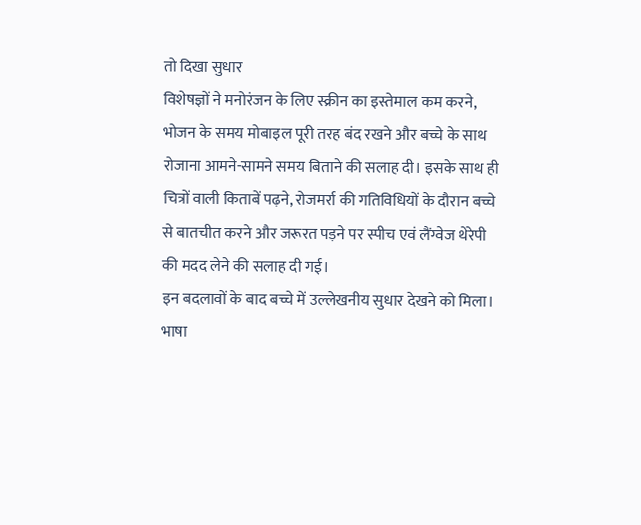तो दिखा सुधार
विशेषज्ञों ने मनोरंजन के लिए स्क्रीन का इस्तेमाल कम करने, भोजन के समय मोबाइल पूरी तरह बंद रखने और बच्चे के साथ रोजाना आमने-सामने समय बिताने की सलाह दी। इसके साथ ही चित्रों वाली किताबें पढ़ने, रोजमर्रा की गतिविधियों के दौरान बच्चे से बातचीत करने और जरूरत पड़ने पर स्पीच एवं लैंग्वेज थेरेपी की मदद लेने की सलाह दी गई।
इन बदलावों के बाद बच्चे में उल्लेखनीय सुधार देखने को मिला।
भाषा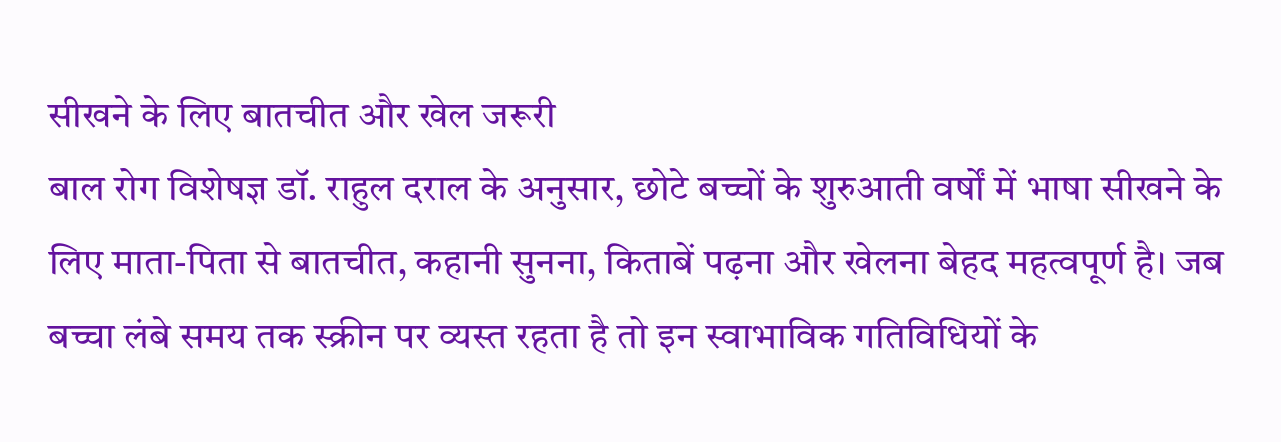सीखने के लिए बातचीत और खेल जरूरी
बाल रोग विशेषज्ञ डॉ. राहुल दराल के अनुसार, छोटे बच्चों के शुरुआती वर्षों में भाषा सीखने के लिए माता-पिता से बातचीत, कहानी सुनना, किताबें पढ़ना और खेलना बेहद महत्वपूर्ण है। जब बच्चा लंबे समय तक स्क्रीन पर व्यस्त रहता है तो इन स्वाभाविक गतिविधियों के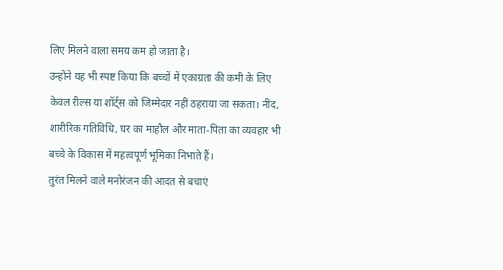लिए मिलने वाला समय कम हो जाता है।
उन्होंने यह भी स्पष्ट किया कि बच्चों में एकाग्रता की कमी के लिए केवल रील्स या शॉर्ट्स को जिम्मेदार नहीं ठहराया जा सकता। नींद, शारीरिक गतिविधि, घर का माहौल और माता-पिता का व्यवहार भी बच्चे के विकास में महत्वपूर्ण भूमिका निभाते हैं।
तुरंत मिलने वाले मनोरंजन की आदत से बचाएं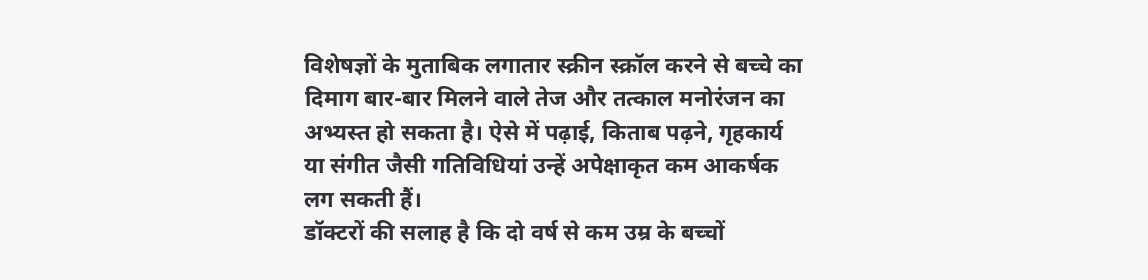विशेषज्ञों के मुताबिक लगातार स्क्रीन स्क्रॉल करने से बच्चे का दिमाग बार-बार मिलने वाले तेज और तत्काल मनोरंजन का अभ्यस्त हो सकता है। ऐसे में पढ़ाई, किताब पढ़ने, गृहकार्य या संगीत जैसी गतिविधियां उन्हें अपेक्षाकृत कम आकर्षक लग सकती हैं।
डॉक्टरों की सलाह है कि दो वर्ष से कम उम्र के बच्चों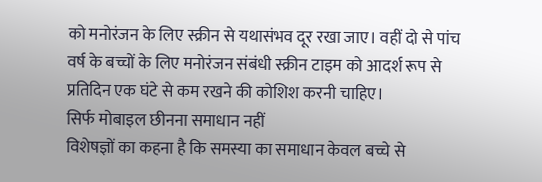को मनोरंजन के लिए स्क्रीन से यथासंभव दूर रखा जाए। वहीं दो से पांच वर्ष के बच्चों के लिए मनोरंजन संबंधी स्क्रीन टाइम को आदर्श रूप से प्रतिदिन एक घंटे से कम रखने की कोशिश करनी चाहिए।
सिर्फ मोबाइल छीनना समाधान नहीं
विशेषज्ञों का कहना है कि समस्या का समाधान केवल बच्चे से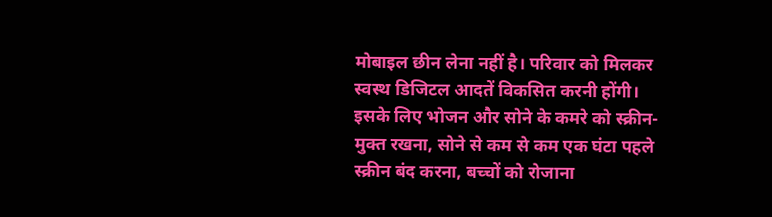मोबाइल छीन लेना नहीं है। परिवार को मिलकर स्वस्थ डिजिटल आदतें विकसित करनी होंगी।
इसके लिए भोजन और सोने के कमरे को स्क्रीन-मुक्त रखना, सोने से कम से कम एक घंटा पहले स्क्रीन बंद करना, बच्चों को रोजाना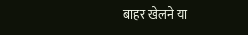बाहर खेलने या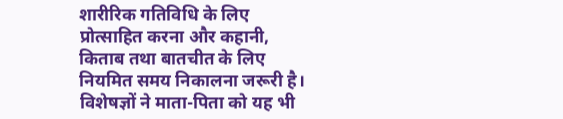शारीरिक गतिविधि के लिए प्रोत्साहित करना और कहानी, किताब तथा बातचीत के लिए नियमित समय निकालना जरूरी है।
विशेषज्ञों ने माता-पिता को यह भी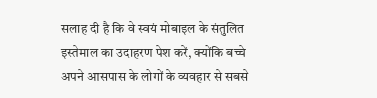सलाह दी है कि वे स्वयं मोबाइल के संतुलित इस्तेमाल का उदाहरण पेश करें, क्योंकि बच्चे अपने आसपास के लोगों के व्यवहार से सबसे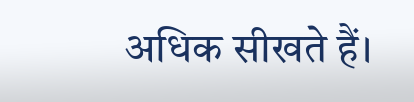अधिक सीखते हैं।